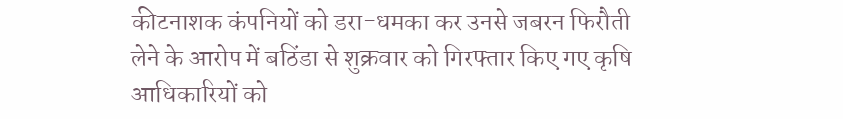कीटनाशक कंपनियों को डरा-धमका कर उनसे जबरन फिरौती लेने के आरोप में बठिंडा से शुक्रवार को गिरफ्तार किए गए कृषि आधिकारियों को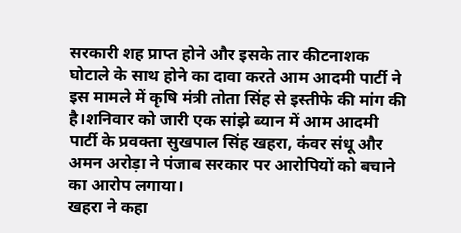सरकारी शह प्राप्त होने और इसके तार कीटनाशक घोटाले के साथ होने का दावा करते आम आदमी पार्टी ने इस मामले में कृषि मंत्री तोता सिंह से इस्तीफे की मांग की है।शनिवार को जारी एक सांझे ब्यान में आम आदमी पार्टी के प्रवक्ता सुखपाल सिंह खहरा, कंवर संधू और अमन अरोड़ा ने पंजाब सरकार पर आरोपियों को बचाने का आरोप लगाया।
खहरा ने कहा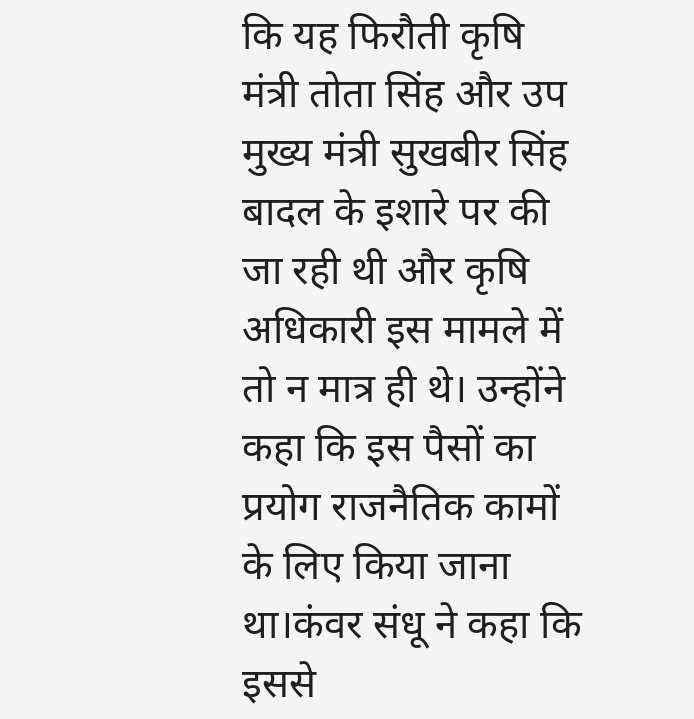कि यह फिरौती कृषि मंत्री तोता सिंह और उप मुख्य मंत्री सुखबीर सिंह बादल के इशारे पर की जा रही थी और कृषि अधिकारी इस मामले में तो न मात्र ही थे। उन्होंने कहा कि इस पैसों का प्रयोग राजनैतिक कामों के लिए किया जाना था।कंवर संधू ने कहा कि इससे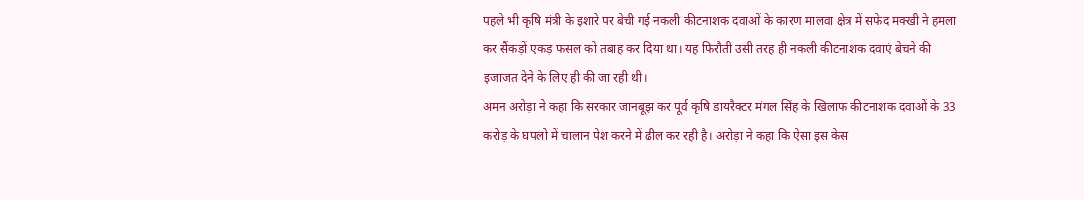पहले भी कृषि मंत्री के इशारे पर बेची गई नकली कीटनाशक दवाओं के कारण मालवा क्षेत्र में सफेद मक्खी ने हमला कर सैंकड़ों एकड़ फसल को तबाह कर दिया था। यह फिरौती उसी तरह ही नकली कीटनाशक दवाएं बेचने की इजाजत देने के लिए ही की जा रही थी।
अमन अरोड़ा ने कहा कि सरकार जानबूझ कर पूर्व कृषि डायरैक्टर मंगल सिंह के खिलाफ कीटनाशक दवाओं के 33 करोड़ के घपलो में चालान पेश करने में ढील कर रही है। अरोड़ा ने कहा कि ऐसा इस केस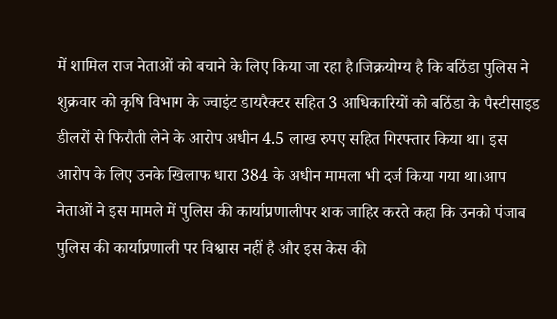में शामिल राज नेताओं को बचाने के लिए किया जा रहा है।जिक्रयोग्य है कि बठिंडा पुलिस ने शुक्रवार को कृषि विभाग के ज्वाइंट डायरैक्टर सहित 3 आधिकारियों को बठिंडा के पैस्टीसाइड डीलरों से फिरौती लेने के आरोप अधीन 4.5 लाख रुपए सहित गिरफ्तार किया था। इस आरोप के लिए उनके खिलाफ धारा 384 के अधीन मामला भी दर्ज किया गया था।आप नेताओं ने इस मामले में पुलिस की कार्याप्रणालीपर शक जाहिर करते कहा कि उनको पंजाब पुलिस की कार्याप्रणाली पर विश्वास नहीं है और इस केस की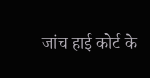जांच हाई कोर्ट के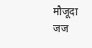मौजूदा जज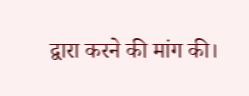द्वारा करने की मांग की।